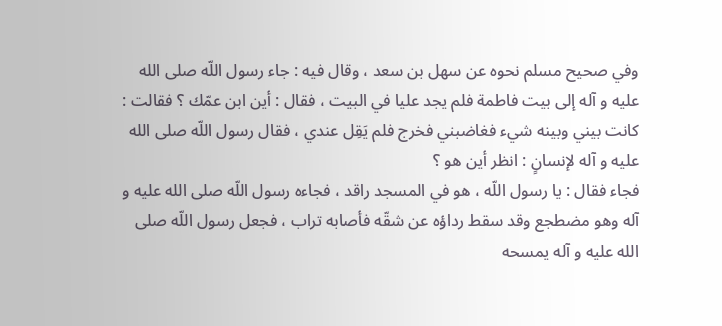وفي صحيح مسلم نحوه عن سهل بن سعد ، وقال فيه : جاء رسول اللّه صلى الله عليه و آله إلى بيت فاطمة فلم يجد عليا في البيت ، فقال : أين ابن عمّك ؟ فقالت : كانت بيني وبينه شيء فغاضبني فخرج فلم يَقِل عندي ، فقال رسول اللّه صلى الله عليه و آله لإنسانٍ : انظر أين هو ؟
فجاء فقال : يا رسول اللّه ، هو في المسجد راقد ، فجاءه رسول اللّه صلى الله عليه و آله وهو مضطجع وقد سقط رداؤه عن شقّه فأصابه تراب ، فجعل رسول اللّه صلى الله عليه و آله يمسحه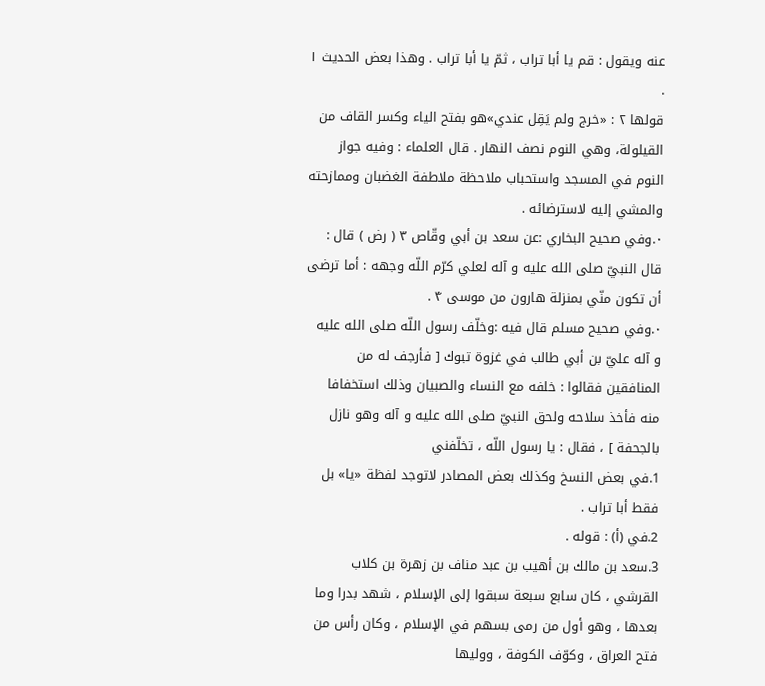عنه ويقول : قم يا أبا تراب ، ثمّ يا أبا تراب . وهذا بعض الحديث ۱ .
قولها ۲ : «خرج ولم يَقِل عندي»هو بفتح الياء وكسر القاف من القيلولة، وهي النوم نصف النهار . قال العلماء : وفيه جواز النوم في المسجد واستحباب ملاحظة ملاطفة الغضبان وممازحته والمشي إليه لاسترضائه .
۰.وفي صحيح البخاري :عن سعد بن أبي وقّاص ۳ ( رض ) قال : قال النبيّ صلى الله عليه و آله لعلي كرّم اللّه وجهه : أما ترضى أن تكون منّي بمنزلة هارون من موسى ۴ .
۰.وفي صحيح مسلم قال فيه :وخلّف رسول اللّه صلى الله عليه و آله عليّ بن أبي طالب في غزوة تبوك [ فأرجف له من المنافقين فقالوا : خلفه مع النساء والصبيان وذلك استخفافا منه فأخذ سلاحه ولحق النبيّ صلى الله عليه و آله وهو نازل بالجحفة ] ، فقال : يا رسول اللّه ، تخلّفني
1.في بعض النسخ وكذلك بعض المصادر لاتوجد لفظة «يا» بل فقط أبا تراب .
2.في (أ) : قوله .
3.سعد بن مالك بن أهيب بن عبد مناف بن زهرة بن كلاب القرشي ، كان سابع سبعة سبقوا إلى الإسلام ، شهد بدرا وما بعدها ، وهو أول من رمى بسهم في الإسلام ، وكان رأس من فتح العراق ، وكوّف الكوفة ، ووليها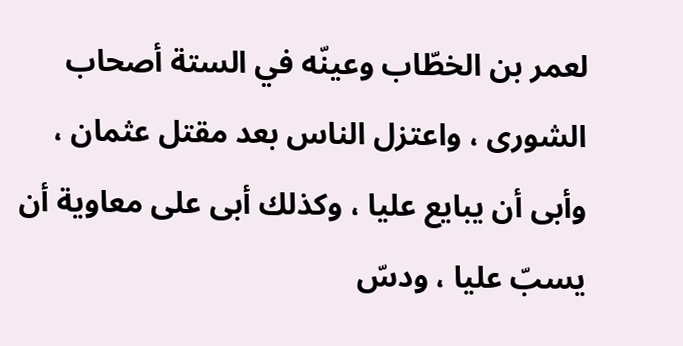لعمر بن الخطّاب وعينّه في الستة أصحاب الشورى ، واعتزل الناس بعد مقتل عثمان ، وأبى أن يبايع عليا ، وكذلك أبى على معاوية أن يسبّ عليا ، ودسّ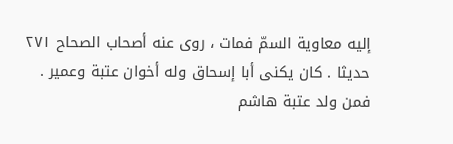إليه معاوية السمّ فمات ، روى عنه أصحاب الصحاح ۲۷۱ حديثا . كان يكنى أبا إسحاق وله أخوان عتبة وعمير . فمن ولد عتبة هاشم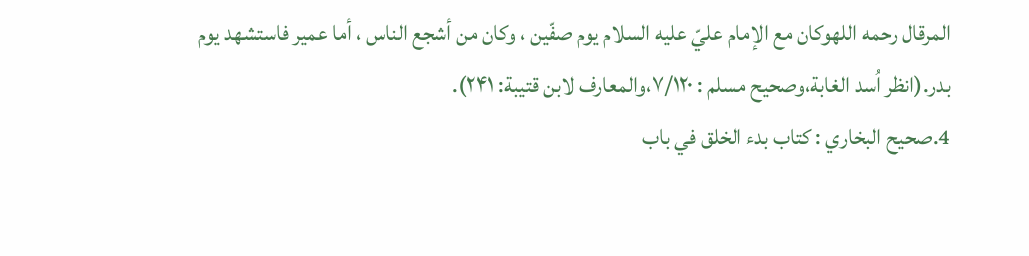المرقال رحمه اللهوكان مع الإمام عليّ عليه السلام يوم صفّين ، وكان من أشجع الناس ، أما عمير فاستشهد يوم بدر.(انظر اُسد الغابة،وصحيح مسلم : ۷/۱۲۰،والمعارف لابن قتيبة: ۲۴۱).
4.صحيح البخاري : كتاب بدء الخلق في باب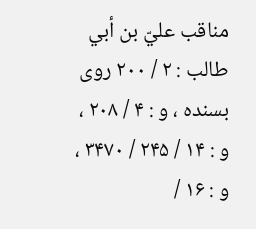مناقب عليّ بن أبي طالب : ۲ / ۲۰۰ روى بسنده ، و : ۴ / ۲۰۸ ، و : ۱۴ / ۲۴۵ / ۳۴۷۰ ، و : ۱۶ /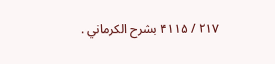۲۱۷ / ۴۱۱۵ بشرح الكرماني .